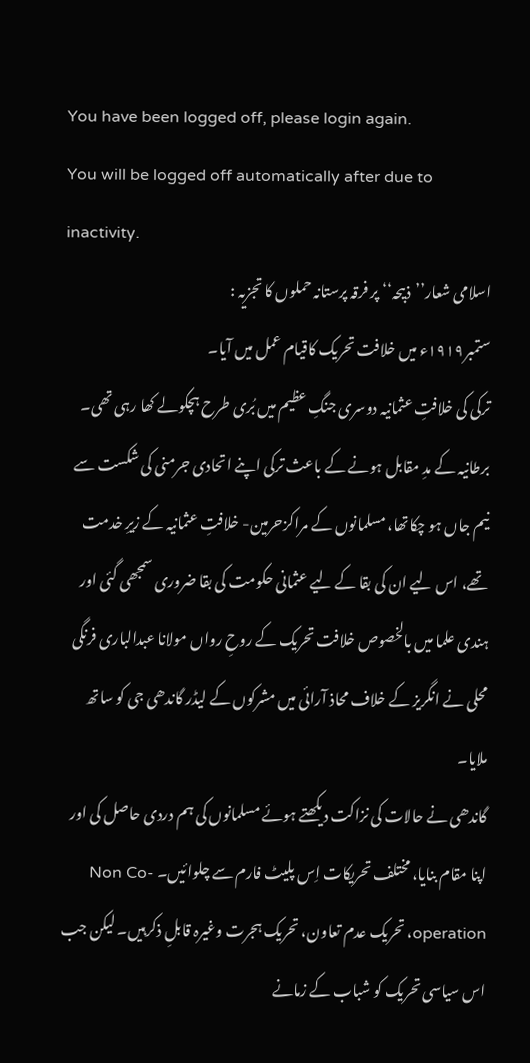You have been logged off, please login again.
You will be logged off automatically after due to inactivity.
اسلامی شعار’’ذبیحہ‘‘ پر فرقہ پرستانہ حملوں کا تجزیہ :
ستمبر۱۹۱۹ء میں خلافت تحریک کاقیام عمل میں آیا۔
ترکی کی خلافتِ عثمانیہ دوسری جنگِ عظیم میں بُری طرح ہچکولے کھا رہی تھی۔ برطانیہ کے مدِ مقابل ہونے کے باعث ترکی اپنے اتحادی جرمنی کی شکست سے نیم جاں ہو چکاتھا، مسلمانوں کے مراکزحرمین- خلافتِ عثمانیہ کے زیرِ خدمت تھے، اس لیے ان کی بقا کے لیے عثمانی حکومت کی بقا ضروری سمجھی گئی اور ہندی علما میں بالخصوص خلافت تحریک کے روحِ رواں مولانا عبدالباری فرنگی محلی نے انگریز کے خلاف محاذ آرائی میں مشرکوں کے لیڈر گاندھی جی کو ساتھ ملایا۔
گاندھی نے حالات کی نزاکت دیکھتے ہوئے مسلمانوں کی ہم دردی حاصل کی اور اپنا مقام بنایا، مختلف تحریکات اِس پلیٹ فارم سے چلوائیں۔ Non Co-operation، تحریک عدم تعاون، تحریک ہجرت وغیرہ قابلِ ذکرہیں۔ لیکن جب اس سیاسی تحریک کو شباب کے زمانے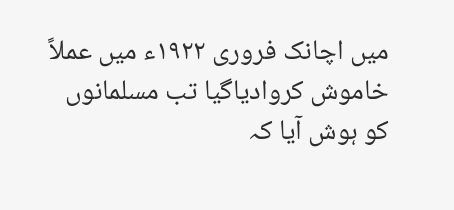میں اچانک فروری ۱۹۲۲ء میں عملاً خاموش کروادیاگیا تب مسلمانوں کو ہوش آیا کہ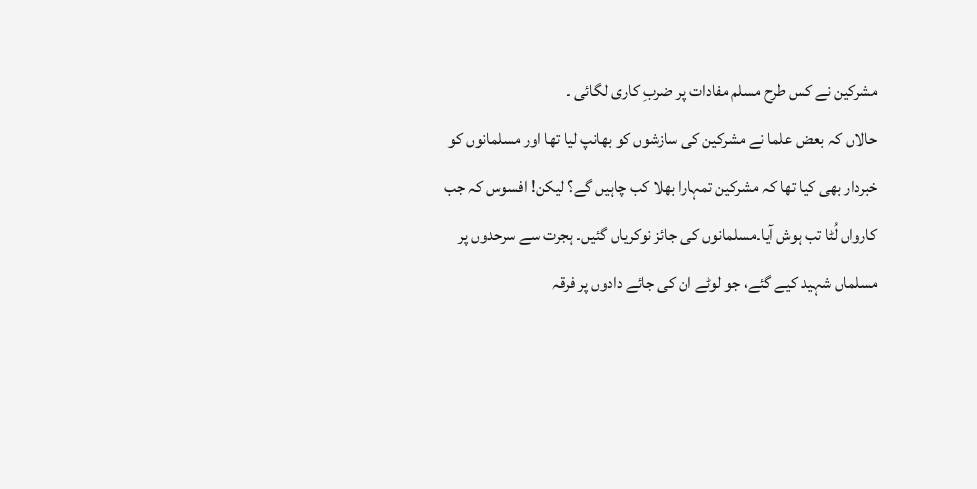مشرکین نے کس طرح مسلم مفادات پر ضربِ کاری لگائی ۔
حالاں کہ بعض علما نے مشرکین کی سازشوں کو بھانپ لیا تھا اور مسلمانوں کو خبردار بھی کیا تھا کہ مشرکین تمہارا بھلا کب چاہیں گے؟ لیکن! افسوس کہ جب کارواں لُٹا تب ہوش آیا۔مسلمانوں کی جائز نوکریاں گئیں۔ ہجرت سے سرحدوں پر مسلماں شہید کیے گئے، جو لوٹے ان کی جائے دادوں پر فرقہ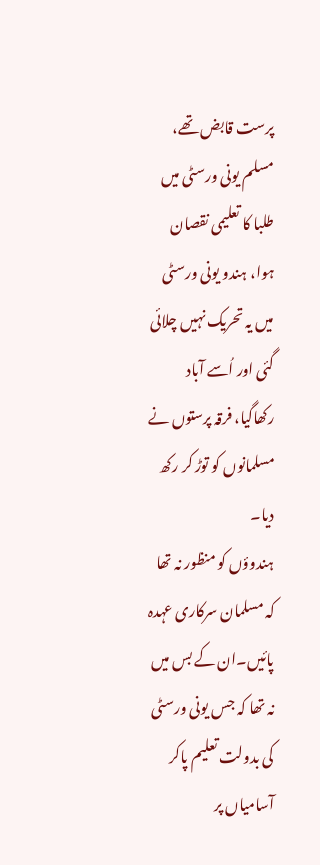پرست قابض تھے، مسلم یونی ورسٹی میں طلبا کا تعلیمی نقصان ہوا، ہندو یونی ورسٹی میں یہ تحریک نہیں چلائی گئی اور اُسے آباد رکھاگیا، فرقہ پرستوں نے مسلمانوں کو توڑ کر رکھ دیا۔
ہندوؤں کو منظور نہ تھا کہ مسلمان سرکاری عہدہ پائیں۔ان کے بس میں نہ تھا کہ جس یونی ورسٹی کی بدولت تعلیم پاکر آسامیاں پر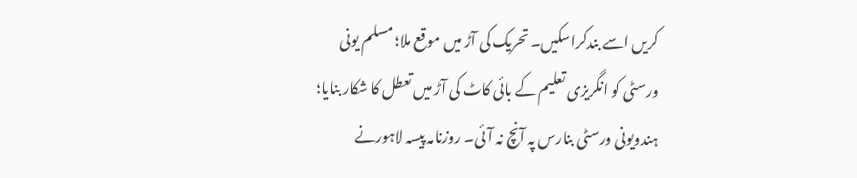کریں اسے بندکراسکیں۔ تحریک کی آڑ میں موقع ملا؛ مسلم یونی ورسٹی کو انگریزی تعلیم کے بائی کاٹ کی آڑ میں تعطل کا شکار بنایا؛ ہندویونی ورسٹی بنارس پہ آنچ نہ آئی۔ روزنامہ پیسہ لاہورنے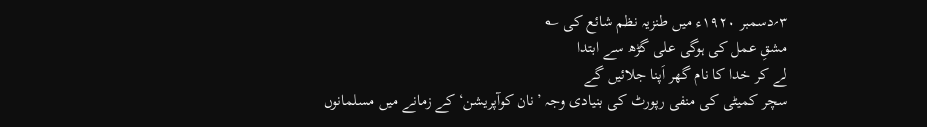۳؍دسمبر ۱۹۲۰ء میں طنزیہ نظم شائع کی ؎
مشقِ عمل کی ہوگی علی گڑھ سے ابتدا
لے کر خدا کا نام گھر اَپنا جلائیں گے
سچر کمیٹی کی منفی رپورٹ کی بنیادی وجہ ’نان کوآپریشن‘ کے زمانے میں مسلمانوں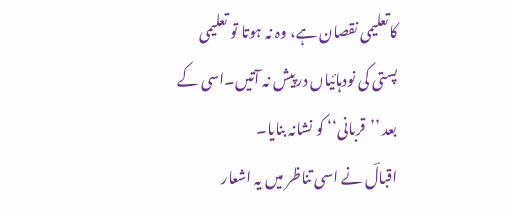کاتعلیمی نقصان ہے، وہ نہ ہوتا تو تعلیمی پستی کی نودہائیاں درپیش نہ آتیں۔اسی کے بعد ’’قربانی‘‘ کو نشانہ بنایا۔
اقبالؔ نے اسی تناظر میں یہ اشعار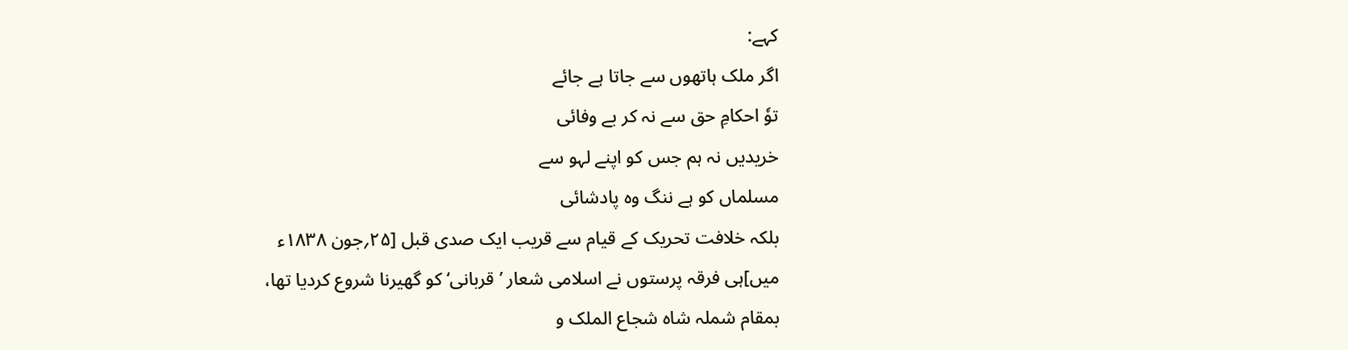کہے:
اگر ملک ہاتھوں سے جاتا ہے جائے
توٗ احکامِ حق سے نہ کر بے وفائی
خریدیں نہ ہم جس کو اپنے لہو سے
مسلماں کو ہے ننگ وہ پادشائی
بلکہ خلافت تحریک کے قیام سے قریب ایک صدی قبل [۲۵؍جون ۱۸۳۸ء میں]ہی فرقہ پرستوں نے اسلامی شعار ’قربانی‘ کو گھیرنا شروع کردیا تھا، بمقام شملہ شاہ شجاع الملک و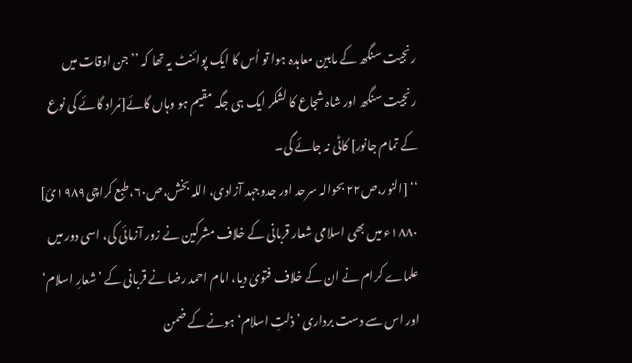رنجیت سنگھ کے مابین معاہدہ ہوا تو اُس کا ایک پوائنٹ یہ تھا کہ ’’جن اوقات میں رنجیت سنگھ اور شاہ شجاع کا لشکر ایک ہی جگہ مقیم ہو وہاں گائے[مُراد گائے کی نوع کے تمام جانور] کاٹی نہ جائے گی۔
‘‘ [النور،ص۲۲ بحوالہ سرحد اور جدوجہد آزادی، اللہ بخش،ص۶۰،طبع کراچی۱۹۸۹ئ]
۱۸۸۰ء میں بھی اسلامی شعار قربانی کے خلاف مشرکین نے زور آزمائی کی، اسی دور میں علماے کرام نے ان کے خلاف فتویٰ دیا، امام احمد رضا نے قربانی کے ’شعارِ اسلام‘ اور اس سے دست برداری ’ذلتِ اسلام‘ ہونے کے ضمن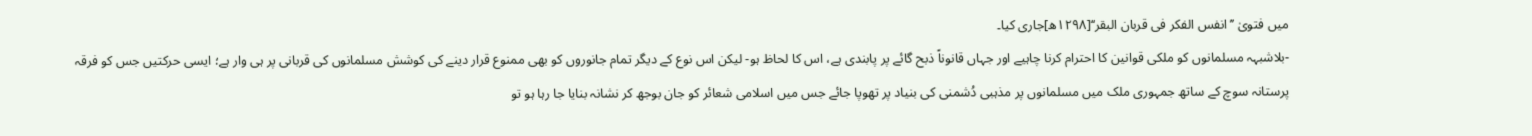میں فتویٰ ’’انفس الفکر فی قربان البقر‘‘[۱۲۹۸ھ]جاری کیا۔
-بلاشبہہ مسلمانوں کو ملکی قوانین کا احترام کرنا چاہیے اور جہاں قانوناً ذبح گائے پر پابندی ہے، اس کا لحاظ ہو- لیکن اس نوع کے دیگر تمام جانوروں کو بھی ممنوع قرار دینے کی کوشش مسلمانوں کی قربانی پر ہی وار ہے؛ ایسی حرکتیں جس کو فرقہ پرستانہ سوچ کے ساتھ جمہوری ملک میں مسلمانوں پر مذہبی دُشمنی کی بنیاد پر تھوپا جائے جس میں اسلامی شعائر کو جان بوجھ کر نشانہ بنایا جا رہا ہو تو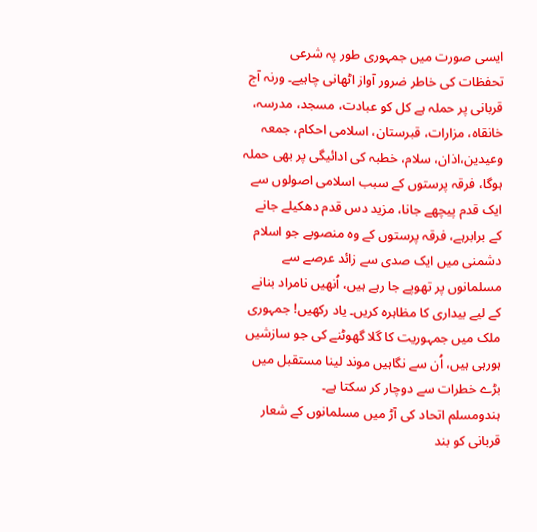ایسی صورت میں جمہوری طور پہ شرعی تحفظات کی خاطر ضرور آواز اٹھانی چاہیے۔ ورنہ آج قربانی پر حملہ ہے کل کو عبادت، مسجد، مدرسہ، خانقاہ، مزارات، قبرستان، اسلامی احکام، جمعہ وعیدین،اذان، سلام، خطبہ کی ادائیگی پر بھی حملہ ہوگا، فرقہ پرستوں کے سبب اسلامی اصولوں سے ایک قدم پیچھے جانا، مزید دس قدم دھکیلے جانے کے برابرہے، فرقہ پرستوں کے وہ منصوبے جو اسلام دشمنی میں ایک صدی سے زائد عرصے سے مسلمانوں پر تھوپے جا رہے ہیں، اُنھیں نامراد بنانے کے لیے بیداری کا مظاہرہ کریں۔ یاد رکھیں! جمہوری ملک میں جمہوریت کا گلا گھوٹنے کی جو سازشیں ہورہی ہیں، اُن سے نگاہیں موند لینا مستقبل میں بڑے خطرات سے دوچار کر سکتا ہے۔
ہندومسلم اتحاد کی آڑ میں مسلمانوں کے شعار قربانی کو بند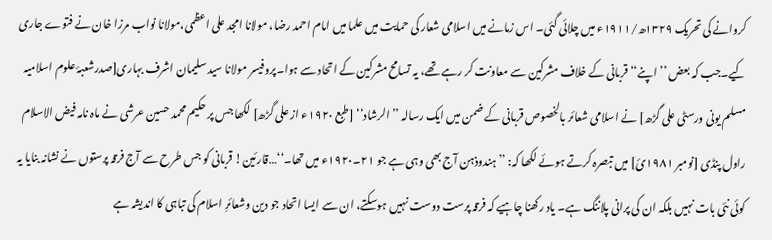کروانے کی تحریک ۱۳۲۹ھ/۱۹۱۱ء میں چلائی گئی۔ اس زمانے میں اسلامی شعار کی حمایت میں علما میں امام احمد رضا، مولانا امجد علی اعظمی،مولانا نواب مرزا خان نے فتوے جاری کیے۔جب کہ بعض ’’اپنے‘‘ قربانی کے خلاف مشرکین سے معاونت کر رہے تھے، یہ تسامح مشرکین کے اتحاد سے ہوا۔پروفیسر مولانا سید سلیمان اشرف بہاری[صدرشعبۂ علوم اسلامیہ مسلم یونی ورسٹی علی گڑھ] نے اسلامی شعائر بالخصوص قربانی کے ضمن میں ایک رسالہ ’’الرشاد‘‘ [طبع ۱۹۲۰ء از علی گڑھ] لکھا جس پر حکیم محمد حسین عرشی نے ماہ نامہ فیض الاسلام راول پنڈی [نومبر ۱۹۸۱ئ] میں تبصرہ کرتے ہوئے لکھا کہ: ’’ہندوذہن آج بھی وہی ہے جو ۲۱۔۱۹۲۰ء میں تھا۔‘‘…قارئین! قربانی کو جس طرح سے آج فرقہ پرستوں نے نشانہ بنایا یہ کوئی نئی بات نہیں بلکہ ان کی پرانی پلاننگ ہے۔ یاد رکھنا چاہیے کہ فرقہ پرست دوست نہیں ہوسکتے، ان سے ایسا اتحاد جو دین وشعائرِ اسلام کی تباہی کا اندیشہ ہے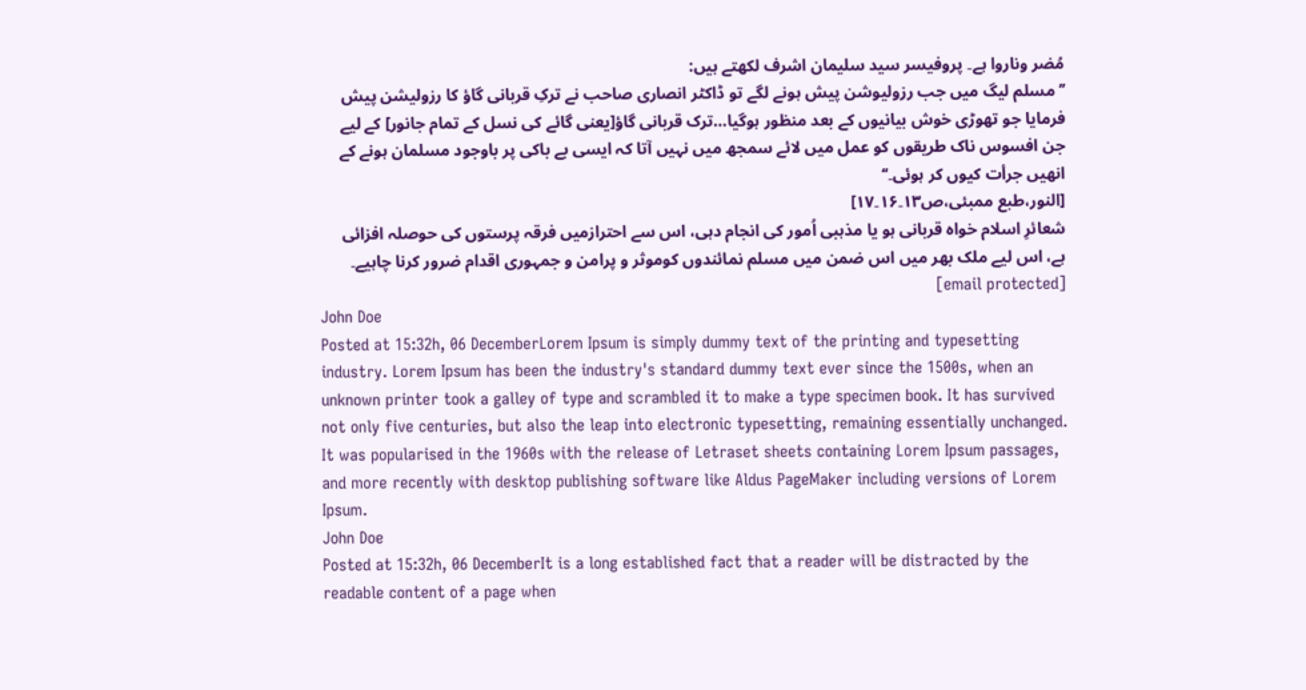مُضر وناروا ہے۔ پروفیسر سید سلیمان اشرف لکھتے ہیں:
’’مسلم لیگ میں جب رزولیوشن پیش ہونے لگے تو ڈاکٹر انصاری صاحب نے ترکِ قربانی گاؤ کا رزولیشن پیش فرمایا جو تھوڑی خوش بیانیوں کے بعد منظور ہوگیا…ترک قربانی گاؤ[یعنی گائے کی نسل کے تمام جانور] کے لیے جن افسوس ناک طریقوں کو عمل میں لائے سمجھ میں نہیں آتا کہ ایسی بے باکی پر باوجود مسلمان ہونے کے انھیں جرأت کیوں کر ہوئی۔‘‘
[النور،طبع ممبئی،ص۱۳۔۱۶۔۱۷]
شعائرِ اسلام خواہ قربانی ہو یا مذہبی اُمور کی انجام دہی، اس سے احترازمیں فرقہ پرستوں کی حوصلہ افزائی ہے، اس لیے ملک بھر میں اس ضمن میں مسلم نمائندوں کوموثر و پرامن و جمہوری اقدام ضرور کرنا چاہیے۔ [email protected]
John Doe
Posted at 15:32h, 06 DecemberLorem Ipsum is simply dummy text of the printing and typesetting industry. Lorem Ipsum has been the industry's standard dummy text ever since the 1500s, when an unknown printer took a galley of type and scrambled it to make a type specimen book. It has survived not only five centuries, but also the leap into electronic typesetting, remaining essentially unchanged. It was popularised in the 1960s with the release of Letraset sheets containing Lorem Ipsum passages, and more recently with desktop publishing software like Aldus PageMaker including versions of Lorem Ipsum.
John Doe
Posted at 15:32h, 06 DecemberIt is a long established fact that a reader will be distracted by the readable content of a page when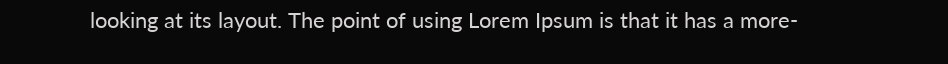looking at its layout. The point of using Lorem Ipsum is that it has a more-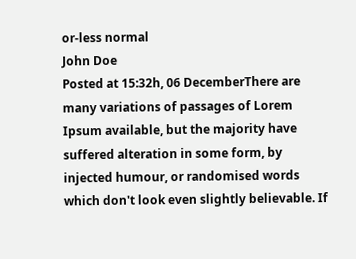or-less normal
John Doe
Posted at 15:32h, 06 DecemberThere are many variations of passages of Lorem Ipsum available, but the majority have suffered alteration in some form, by injected humour, or randomised words which don't look even slightly believable. If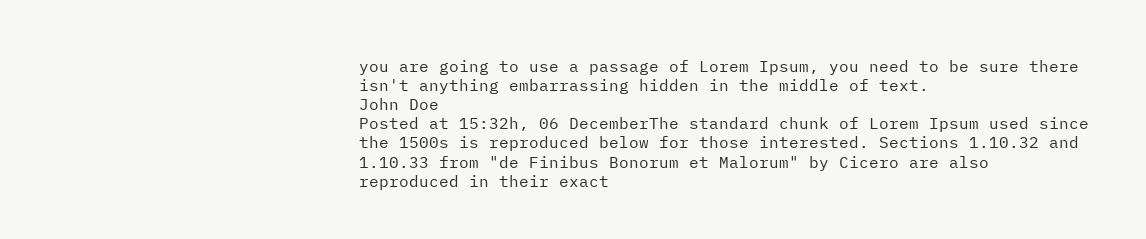you are going to use a passage of Lorem Ipsum, you need to be sure there isn't anything embarrassing hidden in the middle of text.
John Doe
Posted at 15:32h, 06 DecemberThe standard chunk of Lorem Ipsum used since the 1500s is reproduced below for those interested. Sections 1.10.32 and 1.10.33 from "de Finibus Bonorum et Malorum" by Cicero are also reproduced in their exact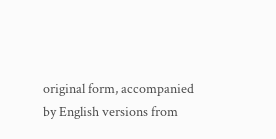original form, accompanied by English versions from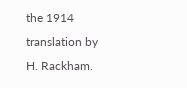the 1914 translation by H. Rackham.